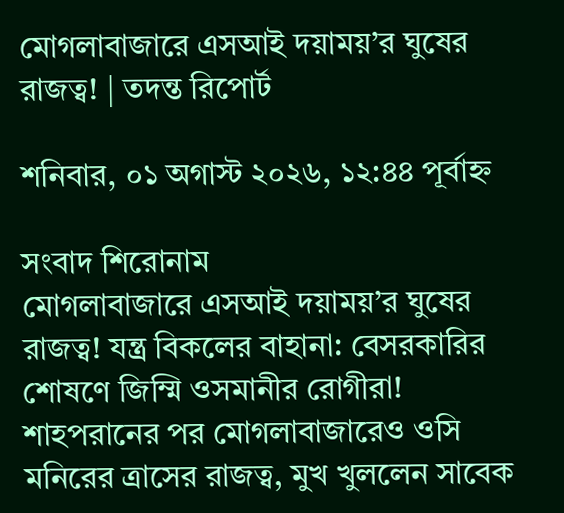মোগলাবাজারে এসআই দয়াময়’র ঘুষের রাজত্ব! | তদন্ত রিপোর্ট

শনিবার, ০১ অগাস্ট ২০২৬, ১২:৪৪ পূর্বাহ্ন

সংবাদ শিরোনাম
মোগলাবাজারে এসআই দয়াময়’র ঘুষের রাজত্ব! যন্ত্র বিকলের বাহানা: বেসরকারির শোষণে জিম্মি ওসমানীর রোগীরা! শাহপরানের পর মোগলাবাজারেও ওসি মনিরের ত্রাসের রাজত্ব, মুখ খুললেন সাবেক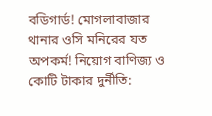বডিগার্ড! মোগলাবাজার থানার ওসি মনিরের যত অপকর্ম! নিয়োগ বাণিজ্য ও কোটি টাকার দুর্নীতি: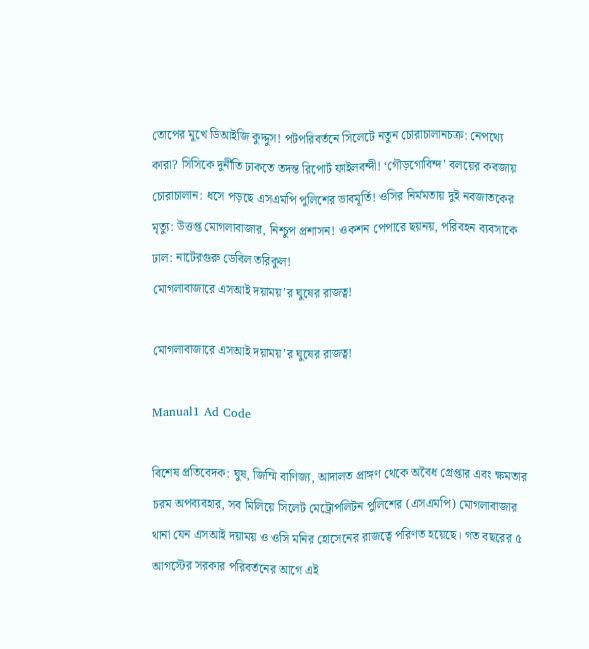তোপের মুখে ডিআইজি কুদ্দুস! পটপরিবর্তনে সিলেটে নতুন চোরাচালানচক্র: নেপথ্যে কারা? সিসিকে দুর্নীতি ঢাকতে তদন্ত রিপোর্ট ফাইলবন্দী! ‘গৌড়গোবিন্দ’ বলয়ের কবজায় চোরাচালান: ধসে পড়ছে এসএমপি পুলিশের ভাবমূর্তি! ওসির নির্মমতায় দুই নবজাতকের মৃত্যু: উত্তপ্ত মোগলাবাজার, নিশ্চুপ প্রশাসন! ওকশন পেপারে ছয়নয়, পরিবহন ব্যবসাকে ঢাল: নাটেরগুরু ডেবিল তরিকুল!
মোগলাবাজারে এসআই দয়াময়’র ঘুষের রাজত্ব!

মোগলাবাজারে এসআই দয়াময়’র ঘুষের রাজত্ব!

Manual1 Ad Code

বিশেষ প্রতিবেদক: ঘুষ, জিম্মি বাণিজ্য, আদালত প্রাঙ্গণ থেকে অবৈধ গ্রেপ্তার এবং ক্ষমতার চরম অপব্যবহার, সব মিলিয়ে সিলেট মেট্রোপলিটন পুলিশের (এসএমপি) মোগলাবাজার থানা যেন এসআই দয়াময় ও ওসি মনির হোসেনের রাজত্বে পরিণত হয়েছে। গত বছরের ৫ আগস্টের সরকার পরিবর্তনের আগে এই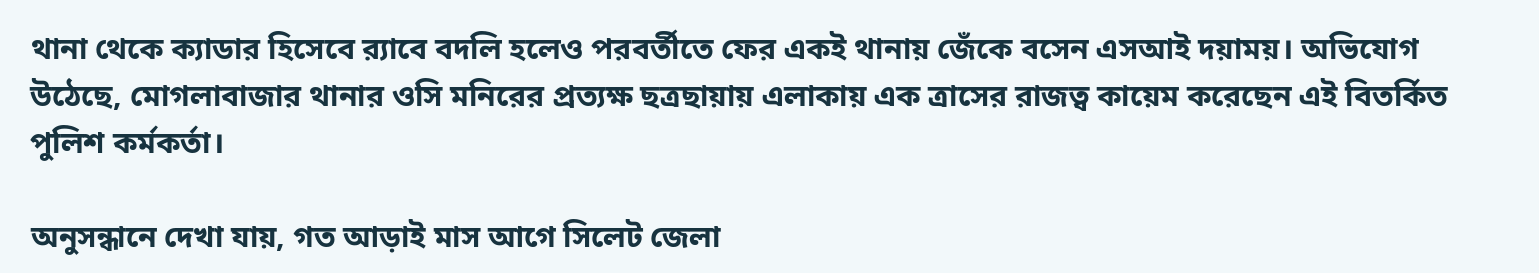থানা থেকে ক্যাডার হিসেবে র‍্যাবে বদলি হলেও পরবর্তীতে ফের একই থানায় জেঁকে বসেন এসআই দয়াময়। অভিযোগ উঠেছে, মোগলাবাজার থানার ওসি মনিরের প্রত্যক্ষ ছত্রছায়ায় এলাকায় এক ত্রাসের রাজত্ব কায়েম করেছেন এই বিতর্কিত পুলিশ কর্মকর্তা।

অনুসন্ধানে দেখা যায়, গত আড়াই মাস আগে সিলেট জেলা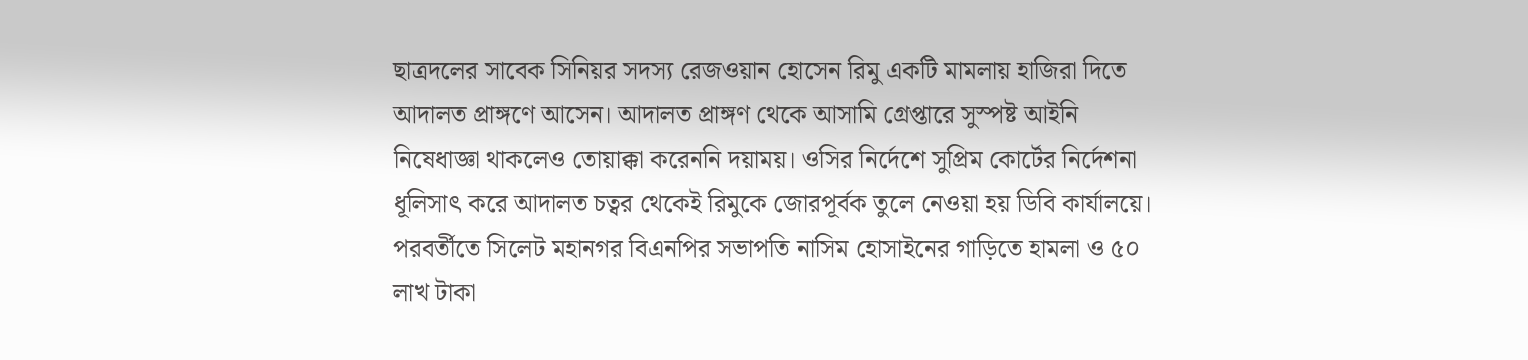ছাত্রদলের সাবেক সিনিয়র সদস্য রেজওয়ান হোসেন রিমু একটি মামলায় হাজিরা দিতে আদালত প্রাঙ্গণে আসেন। আদালত প্রাঙ্গণ থেকে আসামি গ্রেপ্তারে সুস্পষ্ট আইনি নিষেধাজ্ঞা থাকলেও তোয়াক্কা করেননি দয়াময়। ওসির নির্দেশে সুপ্রিম কোর্টের নির্দেশনা ধূলিসাৎ করে আদালত চত্বর থেকেই রিমুকে জোরপূর্বক তুলে নেওয়া হয় ডিবি কার্যালয়ে। পরবর্তীতে সিলেট মহানগর বিএনপির সভাপতি নাসিম হোসাইনের গাড়িতে হামলা ও ৫০ লাখ টাকা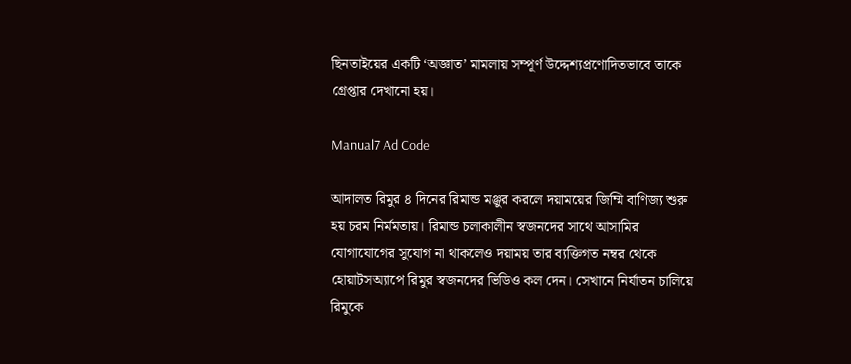ছিনতাইয়ের একটি ‘অজ্ঞাত’ মামলায় সম্পূর্ণ উদ্দেশ্যপ্রণোদিতভাবে তাকে গ্রেপ্তার দেখানো হয়।

Manual7 Ad Code

আদালত রিমুর ৪ দিনের রিমান্ড মঞ্জুর করলে দয়াময়ের জিম্মি বাণিজ্য শুরু হয় চরম নির্মমতায়। রিমান্ড চলাকালীন স্বজনদের সাথে আসামির যোগাযোগের সুযোগ না থাকলেও দয়াময় তার ব্যক্তিগত নম্বর থেকে হোয়াটসঅ্যাপে রিমুর স্বজনদের ভিডিও কল দেন। সেখানে নির্যাতন চালিয়ে রিমুকে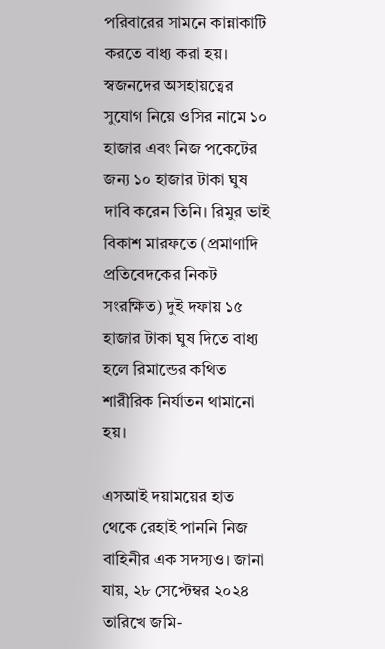পরিবারের সামনে কান্নাকাটি করতে বাধ্য করা হয়। স্বজনদের অসহায়ত্বের সুযোগ নিয়ে ওসির নামে ১০ হাজার এবং নিজ পকেটের জন্য ১০ হাজার টাকা ঘুষ দাবি করেন তিনি। রিমুর ভাই বিকাশ মারফতে (প্রমাণাদি প্রতিবেদকের নিকট সংরক্ষিত) দুই দফায় ১৫ হাজার টাকা ঘুষ দিতে বাধ্য হলে রিমান্ডের কথিত শারীরিক নির্যাতন থামানো হয়।

এসআই দয়াময়ের হাত থেকে রেহাই পাননি নিজ বাহিনীর এক সদস্যও। জানা যায়, ২৮ সেপ্টেম্বর ২০২৪ তারিখে জমি-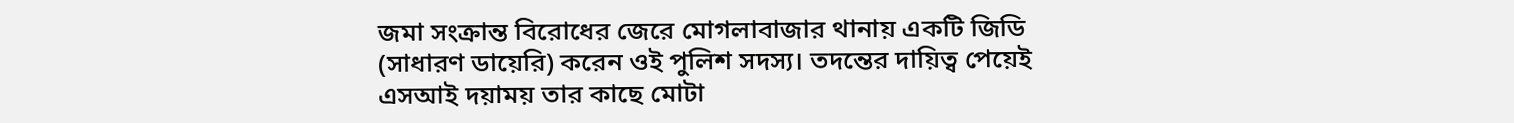জমা সংক্রান্ত বিরোধের জেরে মোগলাবাজার থানায় একটি জিডি (সাধারণ ডায়েরি) করেন ওই পুলিশ সদস্য। তদন্তের দায়িত্ব পেয়েই এসআই দয়াময় তার কাছে মোটা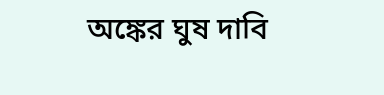অঙ্কের ঘুষ দাবি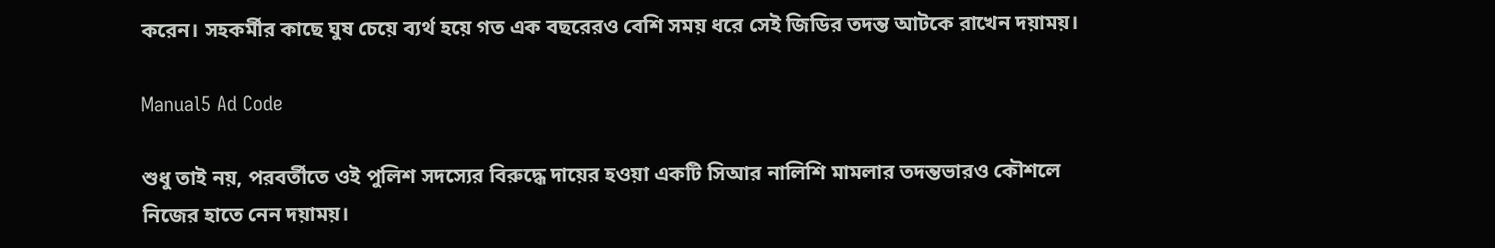করেন। সহকর্মীর কাছে ঘুষ চেয়ে ব্যর্থ হয়ে গত এক বছরেরও বেশি সময় ধরে সেই জিডির তদন্ত আটকে রাখেন দয়াময়।

Manual5 Ad Code

শুধু তাই নয়, পরবর্তীতে ওই পুলিশ সদস্যের বিরুদ্ধে দায়ের হওয়া একটি সিআর নালিশি মামলার তদন্তভারও কৌশলে নিজের হাতে নেন দয়াময়।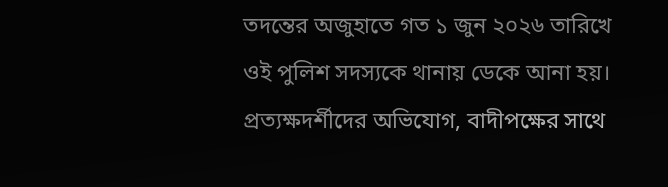তদন্তের অজুহাতে গত ১ জুন ২০২৬ তারিখে ওই পুলিশ সদস্যকে থানায় ডেকে আনা হয়। প্রত্যক্ষদর্শীদের অভিযোগ, বাদীপক্ষের সাথে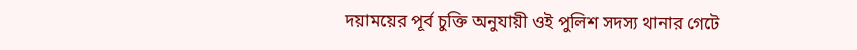দয়াময়ের পূর্ব চুক্তি অনুযায়ী ওই পুলিশ সদস্য থানার গেটে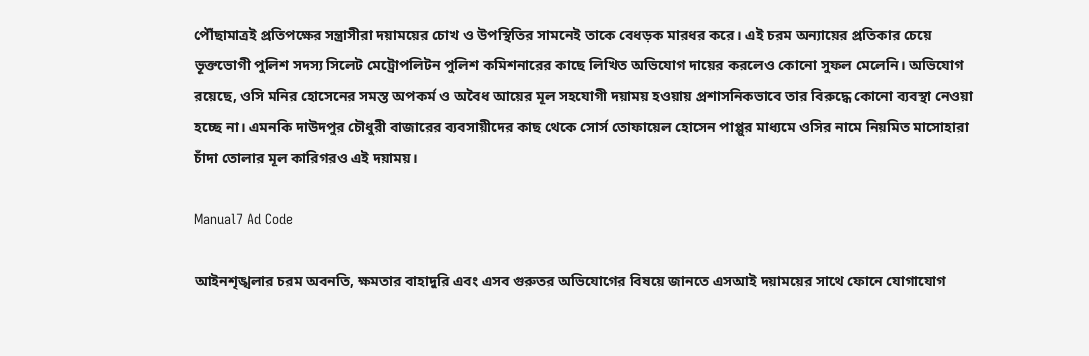পৌঁছামাত্রই প্রতিপক্ষের সন্ত্রাসীরা দয়াময়ের চোখ ও উপস্থিতির সামনেই তাকে বেধড়ক মারধর করে। এই চরম অন্যায়ের প্রতিকার চেয়ে ভূক্তভোগী পুলিশ সদস্য সিলেট মেট্রোপলিটন পুলিশ কমিশনারের কাছে লিখিত অভিযোগ দায়ের করলেও কোনো সুফল মেলেনি। অভিযোগ রয়েছে, ওসি মনির হোসেনের সমস্ত অপকর্ম ও অবৈধ আয়ের মূল সহযোগী দয়াময় হওয়ায় প্রশাসনিকভাবে তার বিরুদ্ধে কোনো ব্যবস্থা নেওয়া হচ্ছে না। এমনকি দাউদপুর চৌধুরী বাজারের ব্যবসায়ীদের কাছ থেকে সোর্স তোফায়েল হোসেন পাপ্পুর মাধ্যমে ওসির নামে নিয়মিত মাসোহারা চাঁদা তোলার মূল কারিগরও এই দয়াময়।

Manual7 Ad Code

আইনশৃঙ্খলার চরম অবনতি, ক্ষমতার বাহাদুরি এবং এসব গুরুতর অভিযোগের বিষয়ে জানতে এসআই দয়াময়ের সাথে ফোনে যোগাযোগ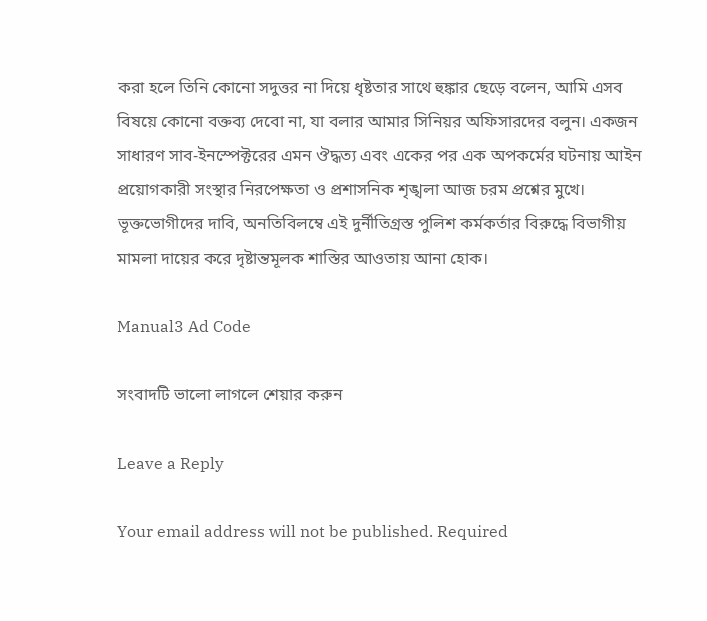করা হলে তিনি কোনো সদুত্তর না দিয়ে ধৃষ্টতার সাথে হুঙ্কার ছেড়ে বলেন, আমি এসব বিষয়ে কোনো বক্তব্য দেবো না, যা বলার আমার সিনিয়র অফিসারদের বলুন। একজন সাধারণ সাব-ইনস্পেক্টরের এমন ঔদ্ধত্য এবং একের পর এক অপকর্মের ঘটনায় আইন প্রয়োগকারী সংস্থার নিরপেক্ষতা ও প্রশাসনিক শৃঙ্খলা আজ চরম প্রশ্নের মুখে। ভূক্তভোগীদের দাবি, অনতিবিলম্বে এই দুর্নীতিগ্রস্ত পুলিশ কর্মকর্তার বিরুদ্ধে বিভাগীয় মামলা দায়ের করে দৃষ্টান্তমূলক শাস্তির আওতায় আনা হোক।

Manual3 Ad Code

সংবাদটি ভালো লাগলে শেয়ার করুন

Leave a Reply

Your email address will not be published. Required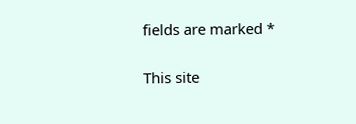fields are marked *

This site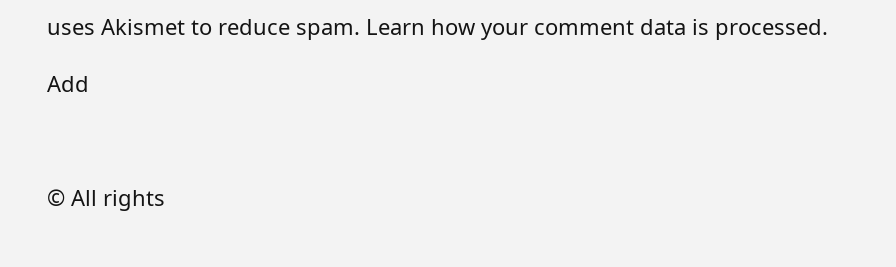uses Akismet to reduce spam. Learn how your comment data is processed.

Add



© All rights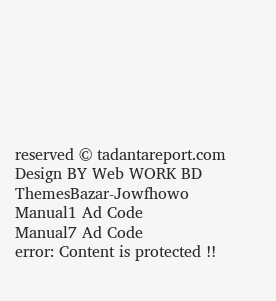reserved © tadantareport.com
Design BY Web WORK BD
ThemesBazar-Jowfhowo
Manual1 Ad Code
Manual7 Ad Code
error: Content is protected !!